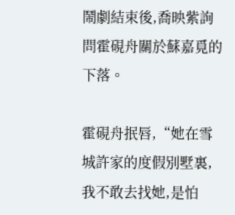鬧劇結束後,喬映紫詢問霍硯舟關於蘇嘉覓的下落。

霍硯舟抿唇,“她在雪城許家的度假別墅裏,我不敢去找她,是怕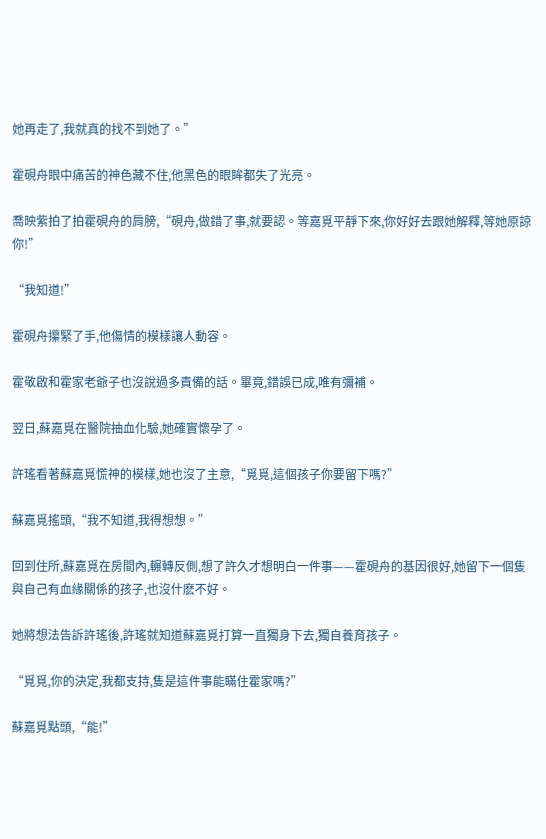她再走了,我就真的找不到她了。”

霍硯舟眼中痛苦的神色藏不住,他黑色的眼眸都失了光亮。

喬映紫拍了拍霍硯舟的肩膀,“硯舟,做錯了事,就要認。等嘉覓平靜下來,你好好去跟她解釋,等她原諒你!”

“我知道!”

霍硯舟攥緊了手,他傷情的模樣讓人動容。

霍敬啟和霍家老爺子也沒說過多責備的話。畢竟,錯誤已成,唯有彌補。

翌日,蘇嘉覓在醫院抽血化驗,她確實懷孕了。

許瑤看著蘇嘉覓慌神的模樣,她也沒了主意,“覓覓,這個孩子你要留下嗎?”

蘇嘉覓搖頭,“我不知道,我得想想。”

回到住所,蘇嘉覓在房間內,輾轉反側,想了許久才想明白一件事——霍硯舟的基因很好,她留下一個隻與自己有血緣關係的孩子,也沒什麽不好。

她將想法告訴許瑤後,許瑤就知道蘇嘉覓打算一直獨身下去,獨自養育孩子。

“覓覓,你的決定,我都支持,隻是這件事能瞞住霍家嗎?”

蘇嘉覓點頭,“能!”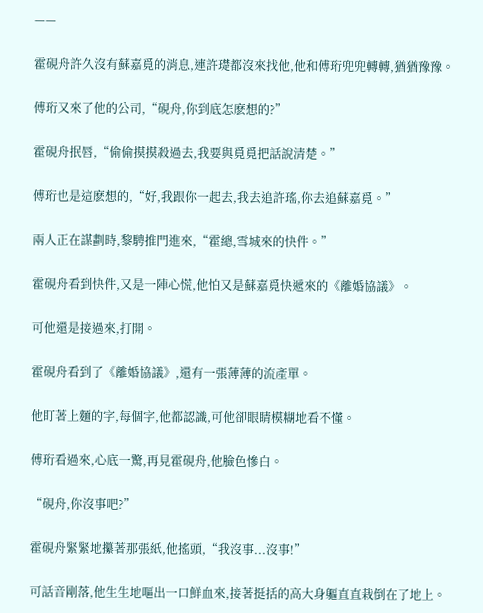——

霍硯舟許久沒有蘇嘉覓的消息,連許璴都沒來找他,他和傅珩兜兜轉轉,猶猶豫豫。

傅珩又來了他的公司,“硯舟,你到底怎麽想的?”

霍硯舟抿唇,“偷偷摸摸殺過去,我要與覓覓把話說清楚。”

傅珩也是這麽想的,“好,我跟你一起去,我去追許瑤,你去追蘇嘉覓。”

兩人正在謀劃時,黎騁推門進來,“霍總,雪城來的快件。”

霍硯舟看到快件,又是一陣心慌,他怕又是蘇嘉覓快遞來的《離婚協議》。

可他還是接過來,打開。

霍硯舟看到了《離婚協議》,還有一張薄薄的流產單。

他盯著上麵的字,每個字,他都認識,可他卻眼睛模糊地看不懂。

傅珩看過來,心底一驚,再見霍硯舟,他臉色慘白。

“硯舟,你沒事吧?”

霍硯舟緊緊地攥著那張紙,他搖頭,“我沒事...沒事!”

可話音剛落,他生生地嘔出一口鮮血來,接著挺括的高大身軀直直栽倒在了地上。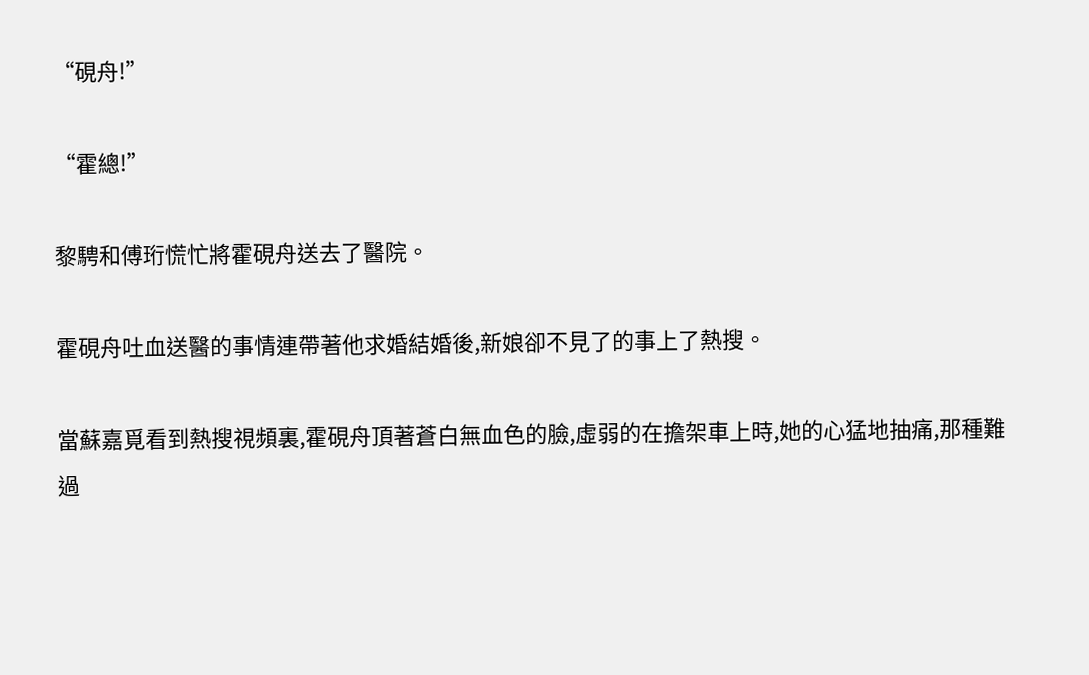“硯舟!”

“霍總!”

黎騁和傅珩慌忙將霍硯舟送去了醫院。

霍硯舟吐血送醫的事情連帶著他求婚結婚後,新娘卻不見了的事上了熱搜。

當蘇嘉覓看到熱搜視頻裏,霍硯舟頂著蒼白無血色的臉,虛弱的在擔架車上時,她的心猛地抽痛,那種難過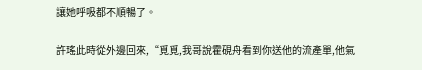讓她呼吸都不順暢了。

許瑤此時從外邊回來,“覓覓,我哥說霍硯舟看到你送他的流產單,他氣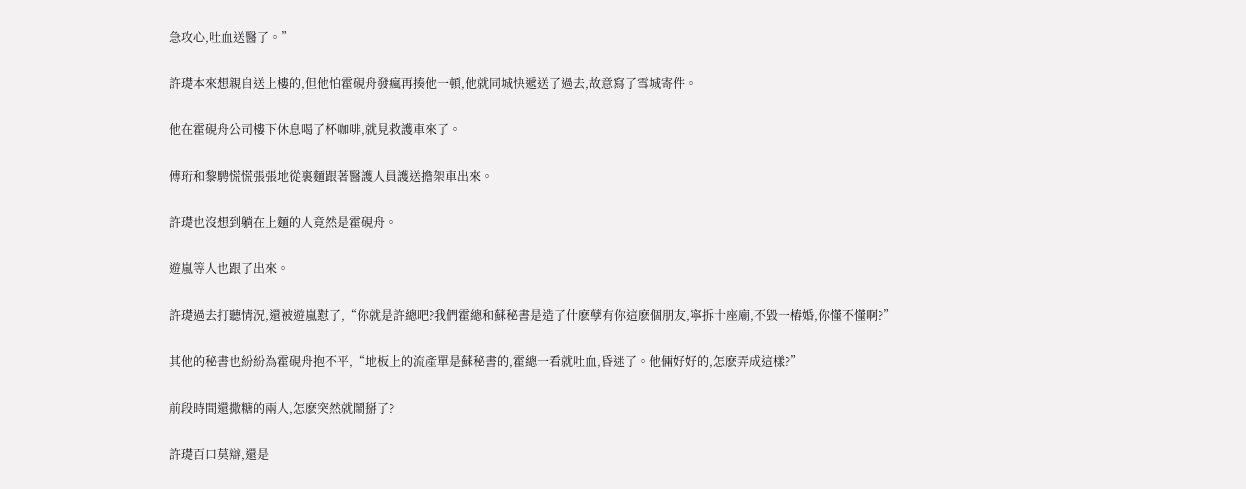急攻心,吐血送醫了。”

許璴本來想親自送上樓的,但他怕霍硯舟發瘋再揍他一頓,他就同城快遞送了過去,故意寫了雪城寄件。

他在霍硯舟公司樓下休息喝了杯咖啡,就見救護車來了。

傅珩和黎騁慌慌張張地從裏麵跟著醫護人員護送擔架車出來。

許璴也沒想到躺在上麵的人竟然是霍硯舟。

遊嵐等人也跟了出來。

許璴過去打聽情況,還被遊嵐懟了,“你就是許總吧?我們霍總和蘇秘書是造了什麽孽有你這麽個朋友,寧拆十座廟,不毀一樁婚,你懂不懂啊?”

其他的秘書也紛紛為霍硯舟抱不平,“地板上的流產單是蘇秘書的,霍總一看就吐血,昏迷了。他倆好好的,怎麽弄成這樣?”

前段時間還撒糖的兩人,怎麽突然就鬧掰了?

許璴百口莫辯,還是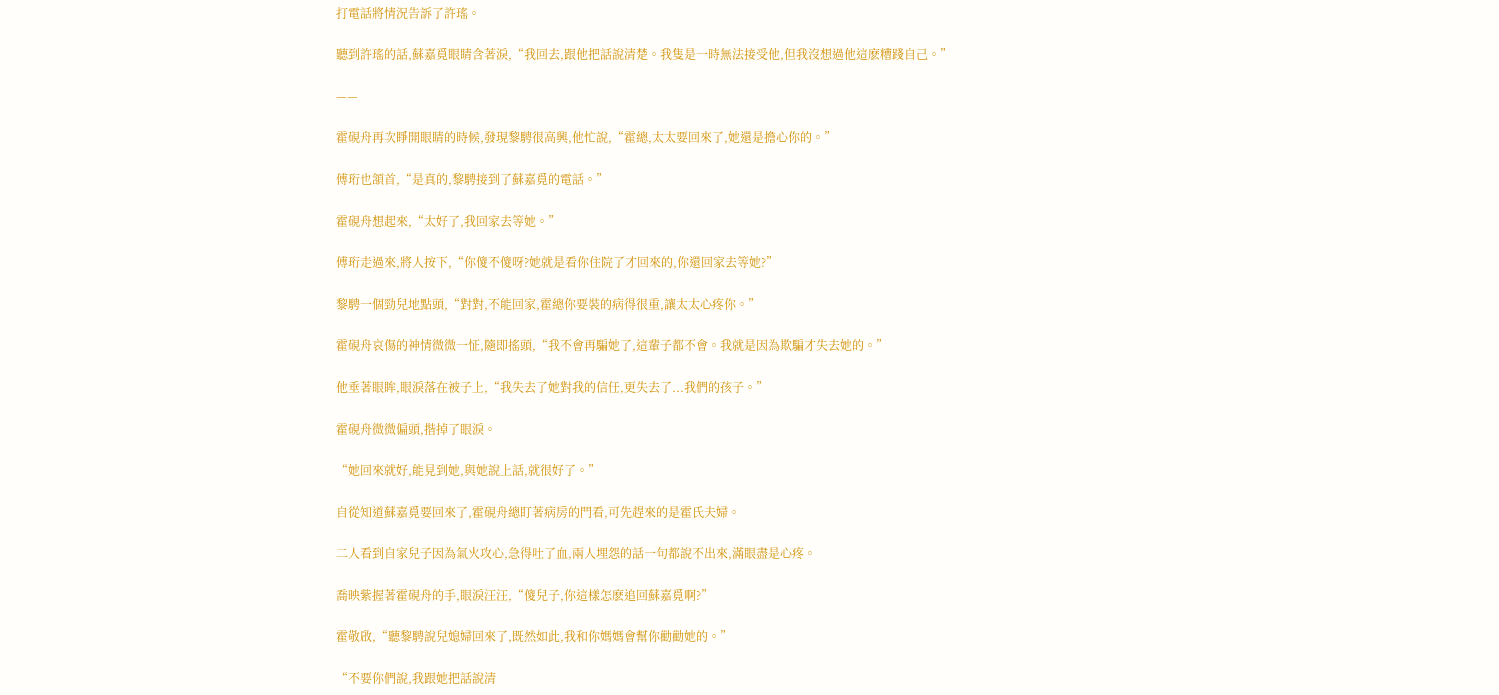打電話將情況告訴了許瑤。

聽到許瑤的話,蘇嘉覓眼睛含著淚,“我回去,跟他把話說清楚。我隻是一時無法接受他,但我沒想過他這麽糟踐自己。”

——

霍硯舟再次睜開眼睛的時候,發現黎騁很高興,他忙說,“霍總,太太要回來了,她還是擔心你的。”

傅珩也頷首,“是真的,黎騁接到了蘇嘉覓的電話。”

霍硯舟想起來,“太好了,我回家去等她。”

傅珩走過來,將人按下,“你傻不傻呀?她就是看你住院了才回來的,你還回家去等她?”

黎騁一個勁兒地點頭,“對對,不能回家,霍總你要裝的病得很重,讓太太心疼你。”

霍硯舟哀傷的神情微微一怔,隨即搖頭,“我不會再騙她了,這輩子都不會。我就是因為欺騙才失去她的。”

他垂著眼眸,眼淚落在被子上,“我失去了她對我的信任,更失去了...我們的孩子。”

霍硯舟微微偏頭,揩掉了眼淚。

“她回來就好,能見到她,與她說上話,就很好了。”

自從知道蘇嘉覓要回來了,霍硯舟總盯著病房的門看,可先趕來的是霍氏夫婦。

二人看到自家兒子因為氣火攻心,急得吐了血,兩人埋怨的話一句都說不出來,滿眼盡是心疼。

喬映紫握著霍硯舟的手,眼淚汪汪,“傻兒子,你這樣怎麽追回蘇嘉覓啊?”

霍敬啟,“聽黎騁說兒媳婦回來了,既然如此,我和你媽媽會幫你勸勸她的。”

“不要你們說,我跟她把話說清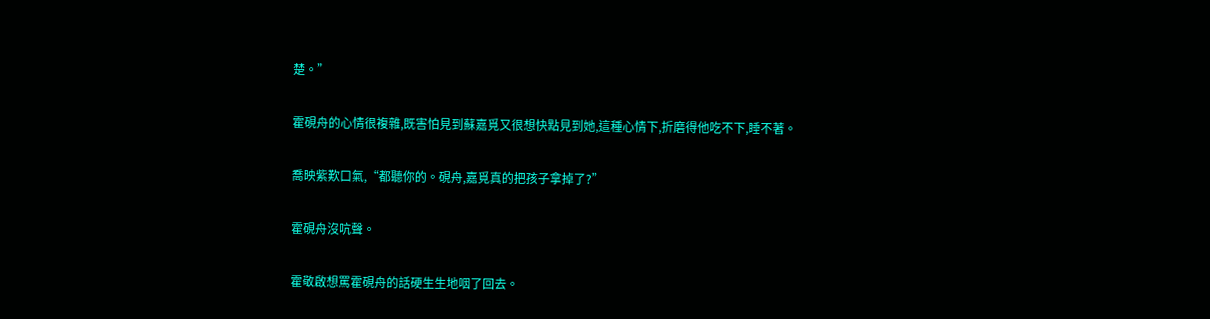楚。”

霍硯舟的心情很複雜,既害怕見到蘇嘉覓又很想快點見到她,這種心情下,折磨得他吃不下,睡不著。

喬映紫歎口氣,“都聽你的。硯舟,嘉覓真的把孩子拿掉了?”

霍硯舟沒吭聲。

霍敬啟想罵霍硯舟的話硬生生地咽了回去。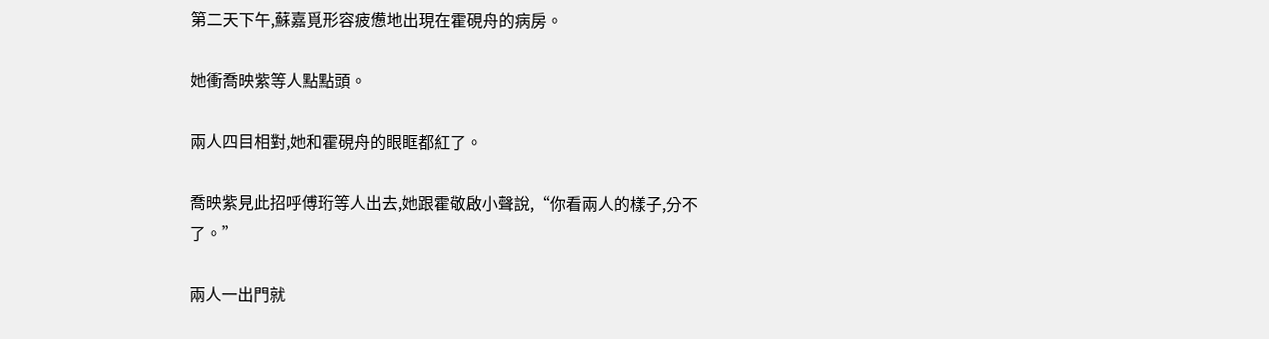第二天下午,蘇嘉覓形容疲憊地出現在霍硯舟的病房。

她衝喬映紫等人點點頭。

兩人四目相對,她和霍硯舟的眼眶都紅了。

喬映紫見此招呼傅珩等人出去,她跟霍敬啟小聲說,“你看兩人的樣子,分不了。”

兩人一出門就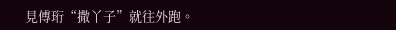見傅珩“撒丫子”就往外跑。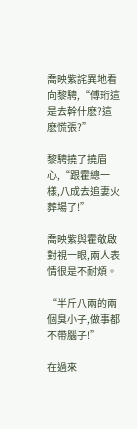喬映紫詫異地看向黎騁,“傅珩這是去幹什麽?這麽慌張?”

黎騁撓了撓眉心,“跟霍總一樣,八成去追妻火葬場了!”

喬映紫與霍敬啟對視一眼,兩人表情很是不耐煩。

“半斤八兩的兩個臭小子,做事都不帶腦子!”

在過來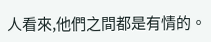人看來,他們之間都是有情的。